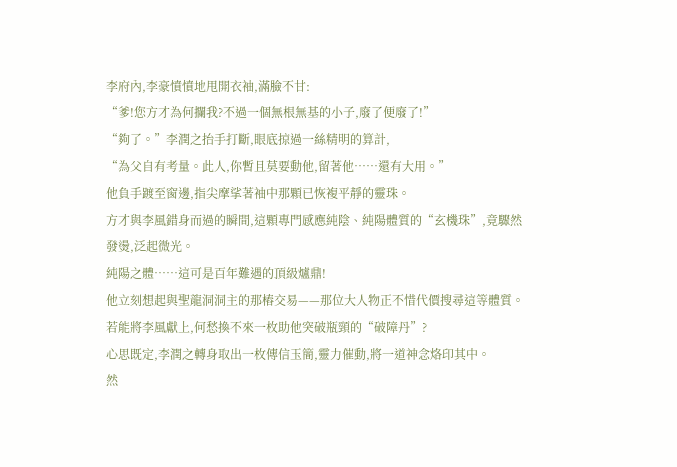李府內,李豪憤憤地甩開衣袖,滿臉不甘:
“爹!您方才為何攔我?不過一個無根無基的小子,廢了便廢了!”
“夠了。”李潤之抬手打斷,眼底掠過一絲精明的算計,
“為父自有考量。此人,你暫且莫要動他,留著他……還有大用。”
他負手踱至窗邊,指尖摩挲著袖中那顆已恢複平靜的靈珠。
方才與李風錯身而過的瞬間,這顆專門感應純陰、純陽體質的“玄機珠”,竟驟然發燙,泛起微光。
純陽之體……這可是百年難遇的頂級爐鼎!
他立刻想起與聖龍洞洞主的那樁交易——那位大人物正不惜代價搜尋這等體質。
若能將李風獻上,何愁換不來一枚助他突破瓶頸的“破障丹”?
心思既定,李潤之轉身取出一枚傳信玉簡,靈力催動,將一道神念烙印其中。
然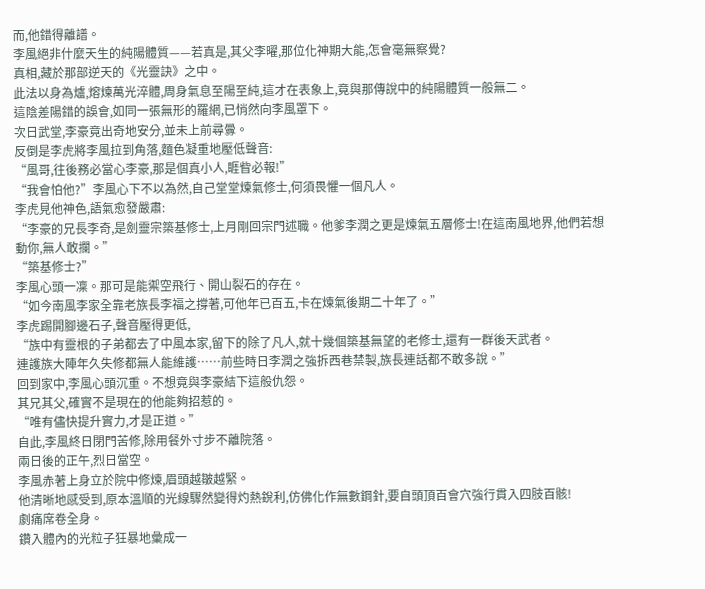而,他錯得離譜。
李風絕非什麼天生的純陽體質——若真是,其父李曜,那位化神期大能,怎會毫無察覺?
真相,藏於那部逆天的《光靈訣》之中。
此法以身為爐,熔煉萬光淬體,周身氣息至陽至純,這才在表象上,竟與那傳說中的純陽體質一般無二。
這陰差陽錯的誤會,如同一張無形的羅網,已悄然向李風罩下。
次日武堂,李豪竟出奇地安分,並未上前尋釁。
反倒是李虎將李風拉到角落,麵色凝重地壓低聲音:
“風哥,往後務必當心李豪,那是個真小人,睚眥必報!”
“我會怕他?”李風心下不以為然,自己堂堂煉氣修士,何須畏懼一個凡人。
李虎見他神色,語氣愈發嚴肅:
“李豪的兄長李奇,是劍靈宗築基修士,上月剛回宗門述職。他爹李潤之更是煉氣五層修士!在這南風地界,他們若想動你,無人敢攔。”
“築基修士?”
李風心頭一凜。那可是能禦空飛行、開山裂石的存在。
“如今南風李家全靠老族長李福之撐著,可他年已百五,卡在煉氣後期二十年了。”
李虎踢開腳邊石子,聲音壓得更低,
“族中有靈根的子弟都去了中風本家,留下的除了凡人,就十幾個築基無望的老修士,還有一群後天武者。
連護族大陣年久失修都無人能維護……前些時日李潤之強拆西巷禁製,族長連話都不敢多說。”
回到家中,李風心頭沉重。不想竟與李豪結下這般仇怨。
其兄其父,確實不是現在的他能夠招惹的。
“唯有儘快提升實力,才是正道。”
自此,李風終日閉門苦修,除用餐外寸步不離院落。
兩日後的正午,烈日當空。
李風赤著上身立於院中修煉,眉頭越皺越緊。
他清晰地感受到,原本溫順的光線驟然變得灼熱銳利,仿佛化作無數鋼針,要自頭頂百會穴強行貫入四肢百骸!
劇痛席卷全身。
鑽入體內的光粒子狂暴地彙成一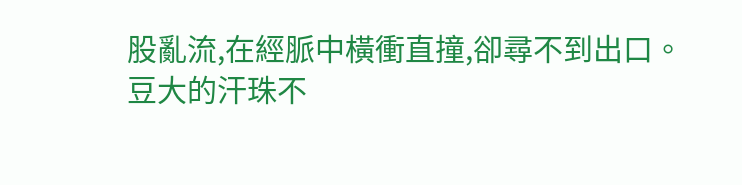股亂流,在經脈中橫衝直撞,卻尋不到出口。
豆大的汗珠不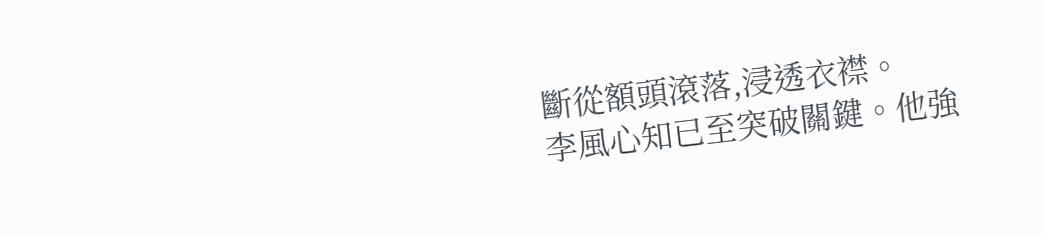斷從額頭滾落,浸透衣襟。
李風心知已至突破關鍵。他強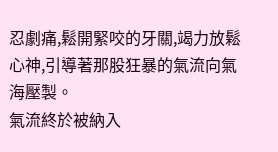忍劇痛,鬆開緊咬的牙關,竭力放鬆心神,引導著那股狂暴的氣流向氣海壓製。
氣流終於被納入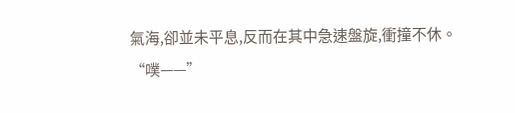氣海,卻並未平息,反而在其中急速盤旋,衝撞不休。
“噗——”